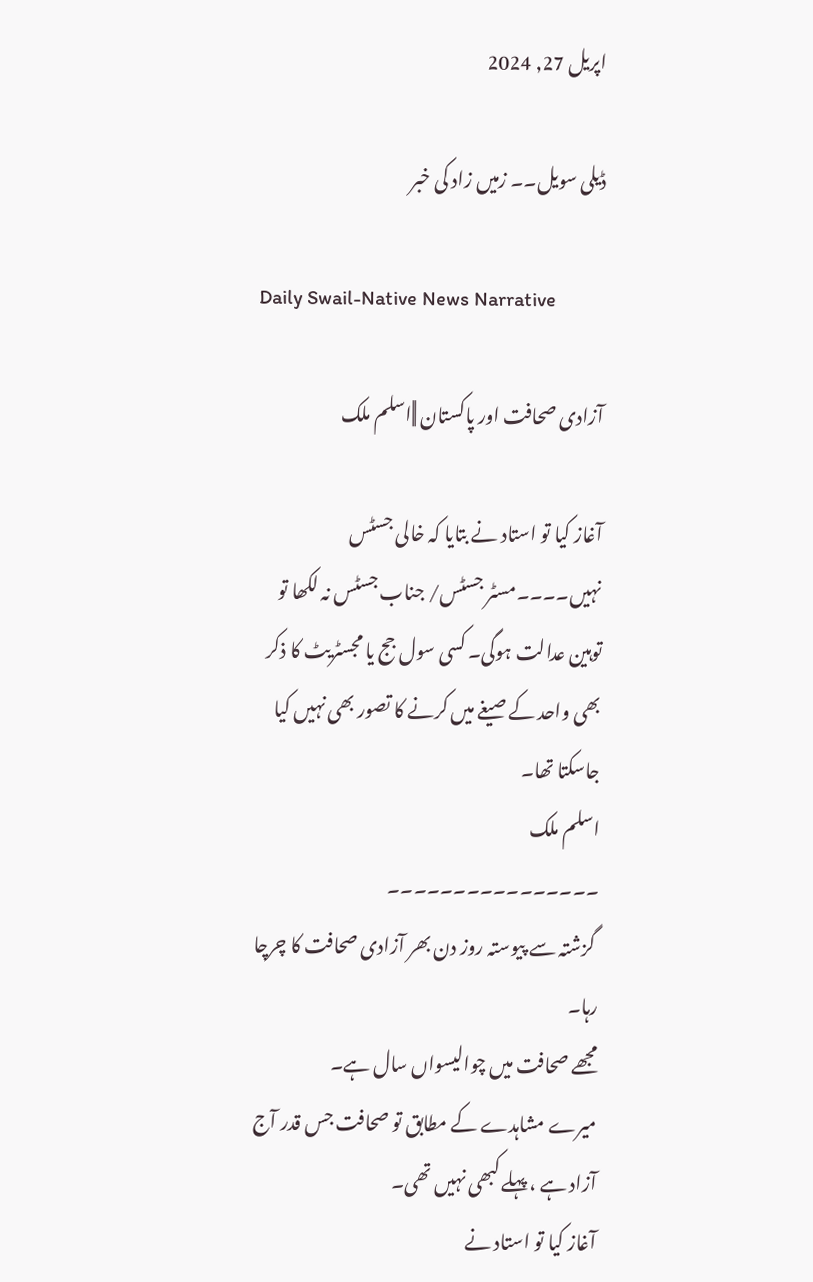اپریل 27, 2024

ڈیلی سویل۔۔ زمیں زاد کی خبر

Daily Swail-Native News Narrative

آزادی صحافت اور پاکستان ||اسلم ملک

آغاز کیا تو استاد نے بتایا کہ خالی جسٹس نہیں۔۔۔۔مسٹر جسٹس/ جناب جسٹس نہ لکھا تو توہین عدالت ہوگی۔ کسی سول جج یا مجسٹریٹ کا ذکر بھی واحد کے صیغے میں کرنے کا تصور بھی نہیں کیا جاسکتا تھا۔
اسلم ملک
۔۔۔۔۔۔۔۔۔۔۔۔۔۔۔۔
 گزشتہ سے پیوستہ روز دن بھر آزادی صحافت کا چرچا رہا۔
مجھے صحافت میں چوالیسواں سال ہے۔
میرے مشاہدے کے مطابق تو صحافت جس قدر آج آزاد ہے ، پہلے کبھی نہیں تھی۔
آغاز کیا تو استاد نے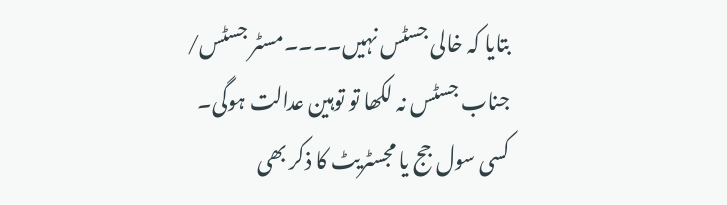بتایا کہ خالی جسٹس نہیں۔۔۔۔مسٹر جسٹس/ جناب جسٹس نہ لکھا تو توہین عدالت ہوگی۔ کسی سول جج یا مجسٹریٹ کا ذکر بھی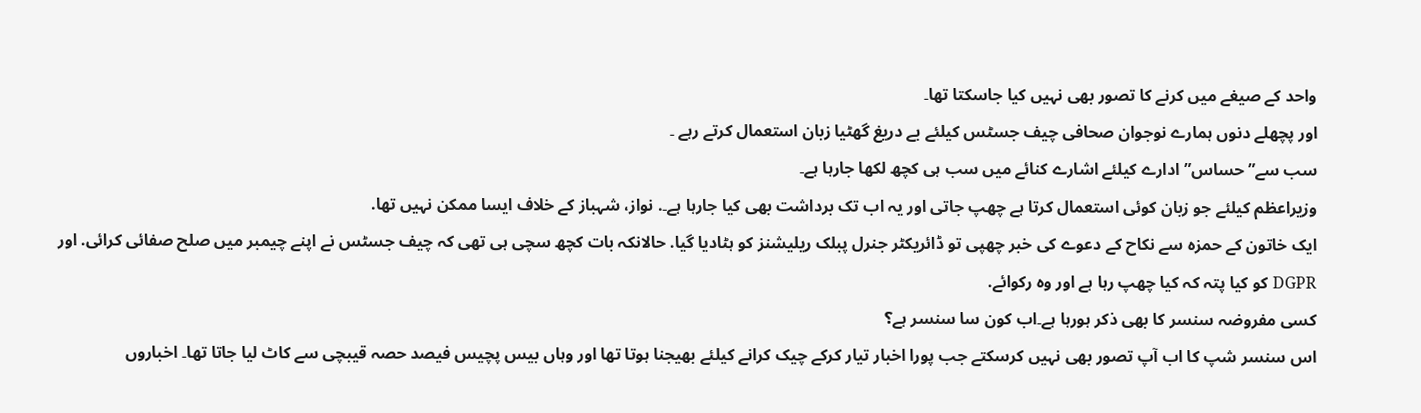واحد کے صیغے میں کرنے کا تصور بھی نہیں کیا جاسکتا تھا۔
اور پچھلے دنوں ہمارے نوجوان صحافی چیف جسٹس کیلئے بے دریغ گھٹیا زبان استعمال کرتے رہے ۔
سب سے” حساس” ادارے کیلئے اشارے کنائے میں سب ہی کچھ لکھا جارہا ہے۔
وزیراعظم کیلئے جو زبان کوئی استعمال کرتا ہے چھپ جاتی اور یہ اب تک برداشت بھی کیا جارہا ہے۔. نواز، شہباز کے خلاف ایسا ممکن نہیں تھا.
ایک خاتون کے حمزہ سے نکاح کے دعوے کی خبر چھپی تو ڈائریکٹر جنرل پبلک ریلیشنز کو ہٹادیا گیا. حالانکہ بات کچھ سچی ہی تھی کہ چیف جسٹس نے اپنے چیمبر میں صلح صفائی کرائی. اور DGPR کو کیا پتہ کہ کیا چھپ رہا ہے اور وہ رکوائے.
کسی مفروضہ سنسر کا بھی ذکر ہورہا ہے۔اب کون سا سنسر ہے؟
اس سنسر شپ کا اب آپ تصور بھی نہیں کرسکتے جب پورا اخبار تیار کرکے چیک کرانے کیلئے بھیجنا ہوتا تھا اور وہاں بیس پچیس فیصد حصہ قیبچی سے کاٹ لیا جاتا تھا۔ اخباروں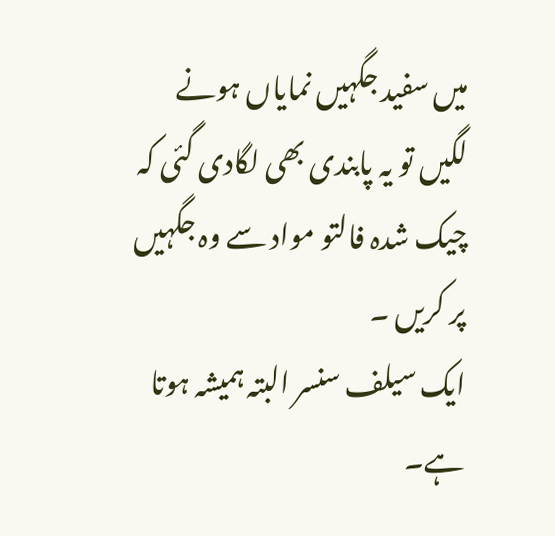میں سفید جگہیں نمایاں ہونے لگیں تو یہ پابندی بھی لگادی گئی کہ چیک شدہ فالتو مواد سے وہ جگہیں پر کریں ۔
ایک سیلف سنسر البتہ ہمیشہ ہوتا ہے۔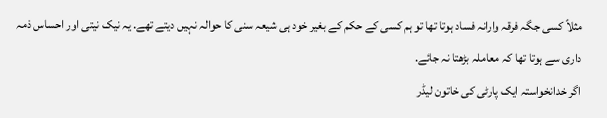مثلاً کسی جگہ فرقہ وارانہ فساد ہوتا تھا تو ہم کسی کے حکم کے بغیر خود ہی شیعہ سنی کا حوالہ نہیں دیتے تھے. یہ نیک نیتی اور احساس ذمہ داری سے ہوتا تھا کہ معاملہ بڑھتا نہ جائے.
اگر خدانخواستہ ایک پارٹی کی خاتون لیڈر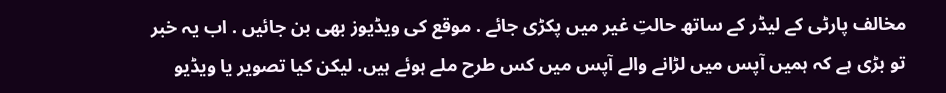مخالف پارٹی کے لیڈر کے ساتھ حالتِ غیر میں پکڑی جائے . موقع کی ویڈیوز بھی بن جائیں . اب یہ خبر تو بڑی ہے کہ ہمیں آپس میں لڑانے والے آپس میں کس طرح ملے ہوئے ہیں. لیکن کیا تصویر یا ویڈیو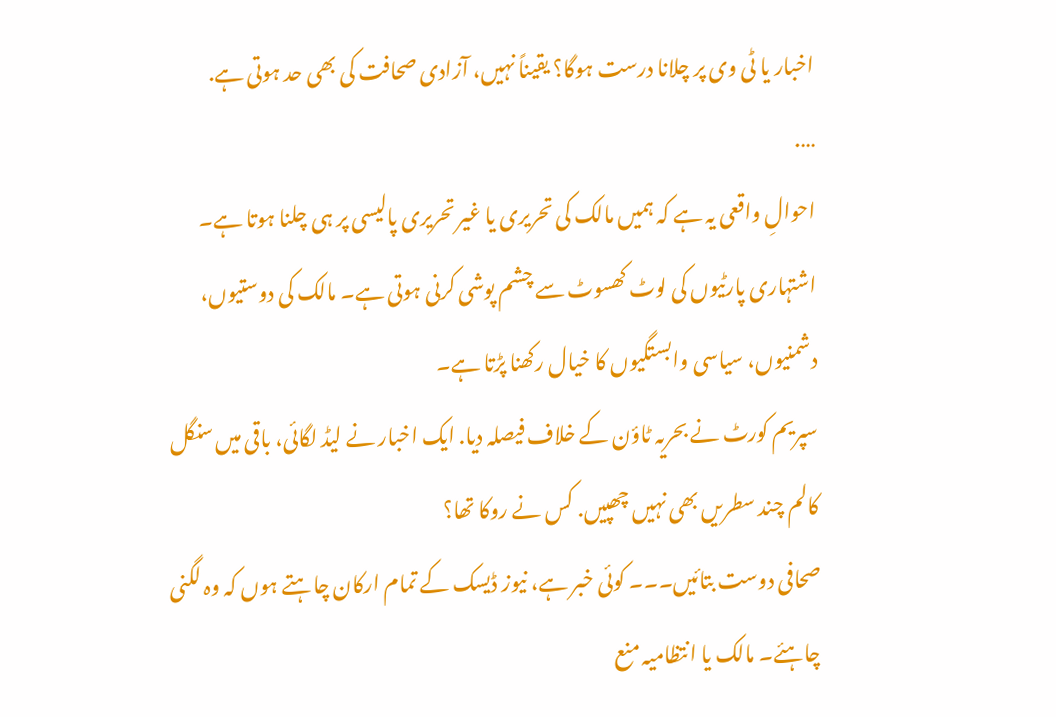اخبار یا ٹی وی پر چلانا درست ہوگا؟ یقیناً نہیں، آزادی صحافت کی بھی حد ہوتی ہے.
….
احوالِ واقعی یہ ہے کہ ہمیں مالک کی تحریری یا غیر تحریری پالیسی پر ہی چلنا ہوتا ہے۔ اشتہاری پارٹیوں کی لوٹ کھسوٹ سے چشم پوشی کرنی ہوتی ہے۔ مالک کی دوستیوں، دشمنیوں، سیاسی وابستگیوں کا خیال رکھنا پڑتا ہے۔
سپریم کورٹ نے بحریہ ٹاؤن کے خلاف فیصلہ دیا. ایک اخبار نے لیڈ لگائی، باقی میں سنگل کالم چند سطریں بھی نہیں چھپیں. کس نے روکا تھا؟
صحافی دوست بتائیں۔۔۔ کوئی خبر ہے، نیوز ڈیسک کے تمام ارکان چاہتے ہوں کہ وہ لگنی چاہئے۔ مالک یا انتظامیہ منع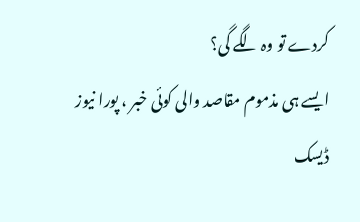کردے تو وہ لگے گی؟
ایسے ہی مذموم مقاصد والی کوئی خبر ، پورا نیوز ڈیسک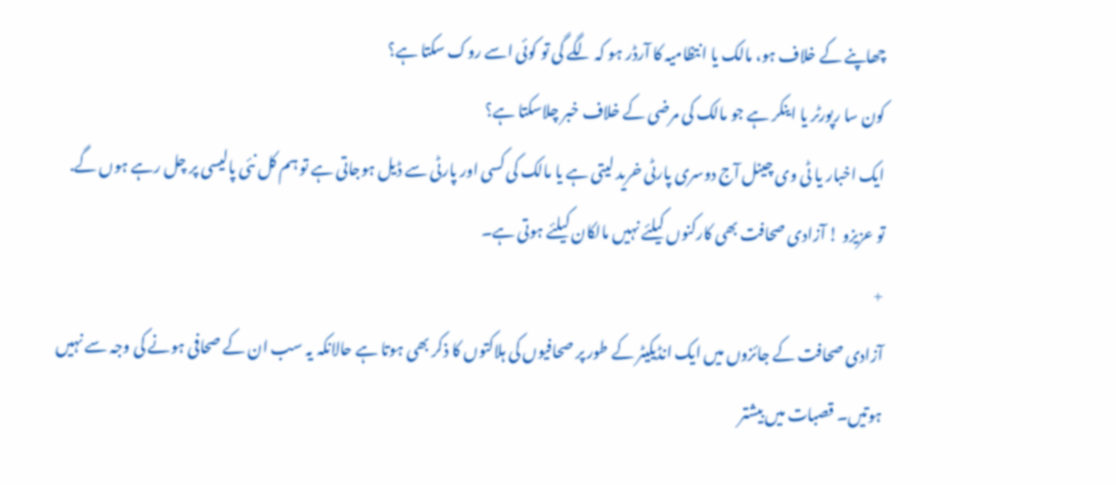چھاپنے کے خلاف ہو، مالک یا انتظامیہ کا آرڈر ہو کہ لگے گی تو کوئی اسے روک سکتا ہے؟
کون سا رپورٹر یا اینکر ہے جو مالک کی مرضی کے خلاف خبر چلاسکتا ہے؟
ایک اخبار یا ٹی وی چینل آج دوسری پارٹی خرید لیتی ہے یا مالک کی کسی اور پارٹی سے ڈیل ہوجاتی ہے تو ہم کل نئی پالیسی پر چل رہے ہوں گے.
تو عزیزو ! آزادی صحافت بھی کارکنوں کیلئے نہیں مالکان کیلئے ہوتی ہے۔
+
آزادی صحافت کے جائزوں میں ایک انڈیکیٹر کے طور پر صحافیوں کی ہلاکتوں کا ذکر بھی ہوتا ہے حالانکہ یہ سب ان کے صحافی ہونے کی وجہ سے نہیں ہوتیں۔ قصبات میں بیشتر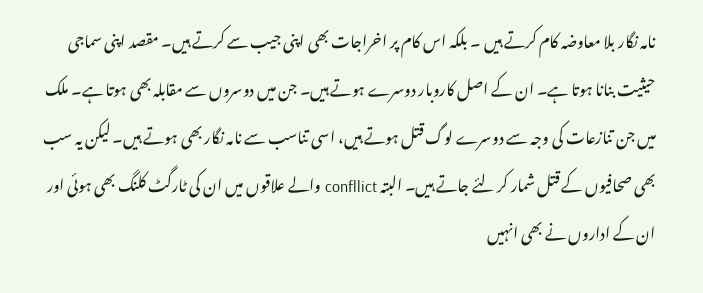نامہ نگار بلا معاوضہ کام کرتے ہیں ۔ بلکہ اس کام پر اخراجات بھی اپنی جیب سے کرتے ہیں۔ مقصد اپنی سماجی حیثیت بنانا ہوتا ہے۔ ان کے اصل کاروبار دوسرے ہوتے ہیں۔ جن میں دوسروں سے مقابلہ بھی ہوتا ہے۔ ملک میں جن تنازعات کی وجہ سے دوسرے لوگ قتل ہوتے ہیں، اسی تناسب سے نامہ نگار بھی ہوتے ہیں۔ لیکن یہ سب بھی صحافیوں کے قتل شمار کر لئے جاتے ہیں۔ البتہ confllict والے علاقوں میں ان کی ٹارگٹ کلنگ بھی ہوئی اور ان کے اداروں نے بھی انہیں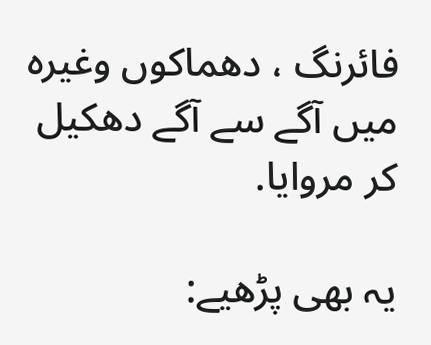فائرنگ ، دھماکوں وغیرہ میں آگے سے آگے دھکیل کر مروایا.

یہ بھی پڑھیے: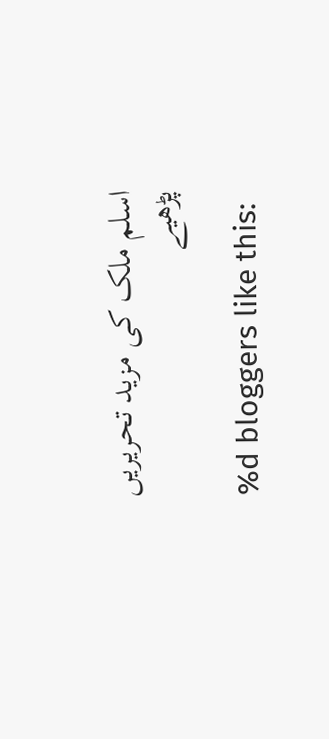اسلم ملک کی مزید تحریریں پڑھیے

%d bloggers like this: